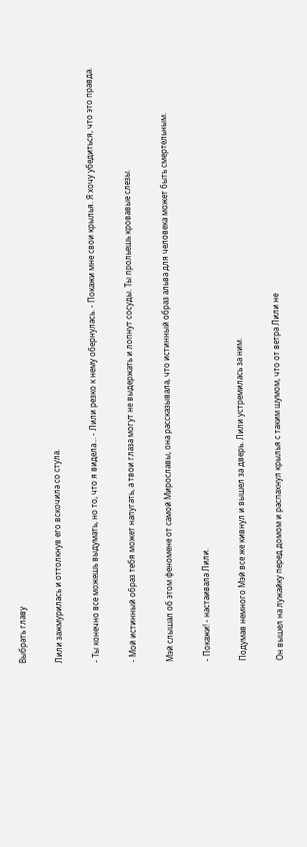Выбрать главу

Лили зажмурилась и оттолкнув его вскочила со стула.

- Ты конечно все можешь выдумать, но то, что я видела… - Лили резко к нему обернулась. - Покажи мне свои крылья. Я хочу убедиться, что это правда.

- Мой истинный образ тебя может напугать, а твои глаза могут не выдержать и лопнут сосуды. Ты прольешь кровавые слезы.

Мэй слышал об этом феномене от самой Мирославы, она рассказывала, что истинный образ альва для человека может быть смертельным.

- Покажи! - настаивала Лили.

Подумав немного Мэй все же кивнул и вышел за дверь. Лили устремилась за ним.

Он вышел на лужайку перед домом и распахнул крылья с таким шумом, что от ветра Лили не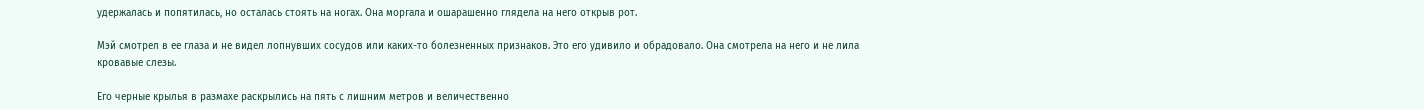удержалась и попятилась, но осталась стоять на ногах. Она моргала и ошарашенно глядела на него открыв рот.

Мэй смотрел в ее глаза и не видел лопнувших сосудов или каких-то болезненных признаков. Это его удивило и обрадовало. Она смотрела на него и не лила кровавые слезы.

Его черные крылья в размахе раскрылись на пять с лишним метров и величественно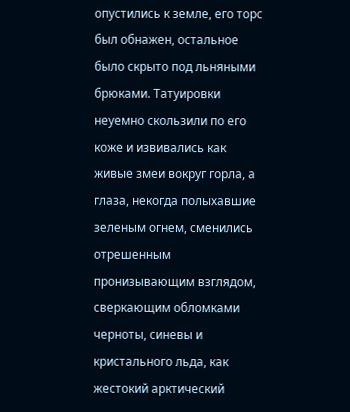опустились к земле, его торс был обнажен, остальное было скрыто под льняными брюками. Татуировки неуемно скользили по его коже и извивались как живые змеи вокруг горла, а глаза, некогда полыхавшие зеленым огнем, сменились отрешенным пронизывающим взглядом, сверкающим обломками черноты, синевы и кристального льда, как жестокий арктический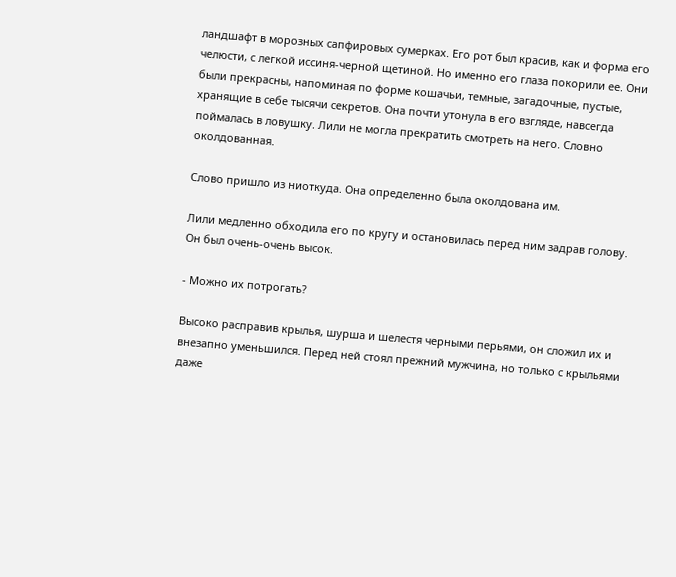ландшафт в морозных сапфировых сумерках. Его рот был красив, как и форма его челюсти, с легкой иссиня-черной щетиной. Но именно его глаза покорили ее. Они были прекрасны, напоминая по форме кошачьи, темные, загадочные, пустые, хранящие в себе тысячи секретов. Она почти утонула в его взгляде, навсегда поймалась в ловушку. Лили не могла прекратить смотреть на него. Словно околдованная.

Слово пришло из ниоткуда. Она определенно была околдована им.

Лили медленно обходила его по кругу и остановилась перед ним задрав голову. Он был очень-очень высок.

- Можно их потрогать?

Высоко расправив крылья, шурша и шелестя черными перьями, он сложил их и внезапно уменьшился. Перед ней стоял прежний мужчина, но только с крыльями даже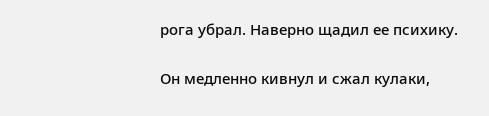рога убрал. Наверно щадил ее психику.

Он медленно кивнул и сжал кулаки,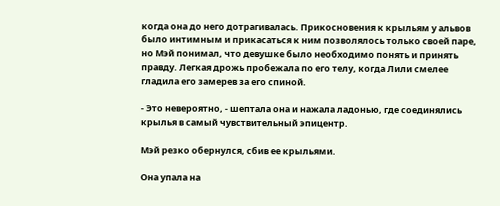когда она до него дотрагивалась. Прикосновения к крыльям у альвов было интимным и прикасаться к ним позволялось только своей паре, но Мэй понимал, что девушке было необходимо понять и принять правду. Легкая дрожь пробежала по его телу, когда Лили смелее гладила его замерев за его спиной.

- Это невероятно, - шептала она и нажала ладонью, где соединялись крылья в самый чувствительный эпицентр.

Мэй резко обернулся, сбив ее крыльями.

Она упала на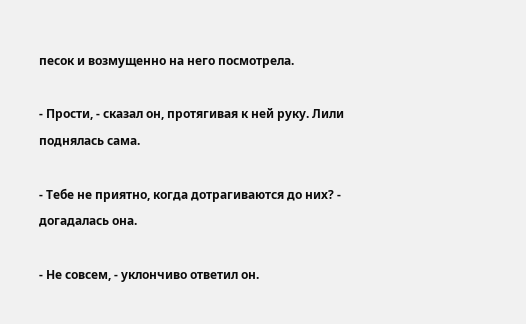песок и возмущенно на него посмотрела.

- Прости, - сказал он, протягивая к ней руку. Лили поднялась сама.

- Тебе не приятно, когда дотрагиваются до них? - догадалась она.

- Не совсем, - уклончиво ответил он.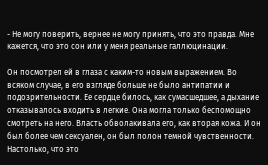- Не могу поверить, вернее не могу принять, что это правда. Мне кажется, что это сон или у меня реальные галлюцинации.

Он посмотрел ей в глаза с каким-то новым выражением. Во всяком случае, в его взгляде больше не было антипатии и подозрительности. Ее сердце билось, как сумасшедшее, а дыхание отказывалось входить в легкие. Она могла только беспомощно смотреть на него. Власть обволакивала его, как вторая кожа. И он был более чем сексуален, он был полон темной чувственности. Настолько, что это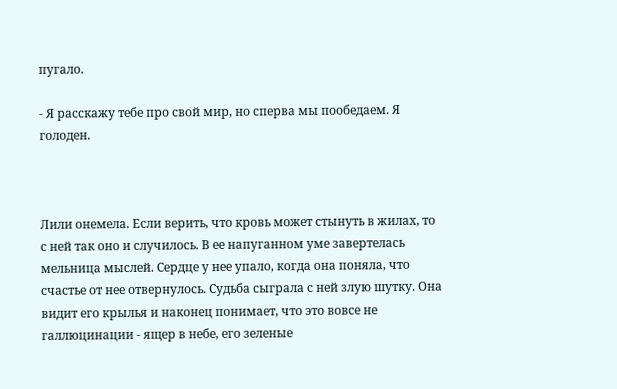пугало.

- Я расскажу тебе про свой мир, но сперва мы пообедаем. Я голоден.



Лили онемела. Если верить, что кровь может стынуть в жилах, то с ней так оно и случилось. В ее напуганном уме завертелась мельница мыслей. Сердце у нее упало, когда она поняла, что счастье от нее отвернулось. Судьба сыграла с ней злую шутку. Она видит его крылья и наконец понимает, что это вовсе не галлюцинации - ящер в небе, его зеленые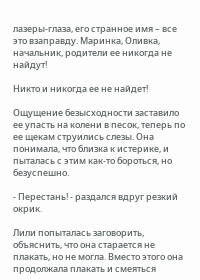лазеры-глаза, его странное имя – все это взаправду. Маринка, Оливка, начальник, родители ее никогда не найдут!

Никто и никогда ее не найдет!

Ощущение безысходности заставило ее упасть на колени в песок, теперь по ее щекам струились слезы. Она понимала, что близка к истерике, и пыталась с этим как-то бороться, но безуспешно.

- Перестань! - раздался вдруг резкий окрик.

Лили попыталась заговорить, объяснить, что она старается не плакать, но не могла. Вместо этого она продолжала плакать и смеяться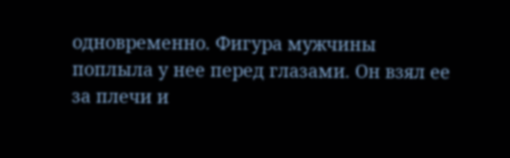одновременно. Фигура мужчины поплыла у нее перед глазами. Он взял ее за плечи и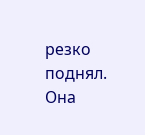резко поднял. Она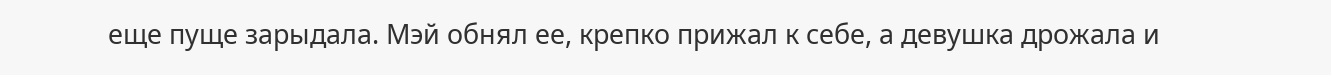еще пуще зарыдала. Мэй обнял ее, крепко прижал к себе, а девушка дрожала и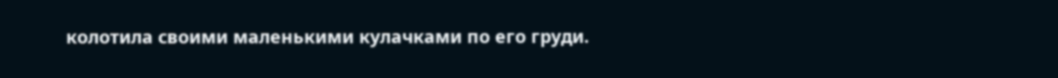колотила своими маленькими кулачками по его груди.